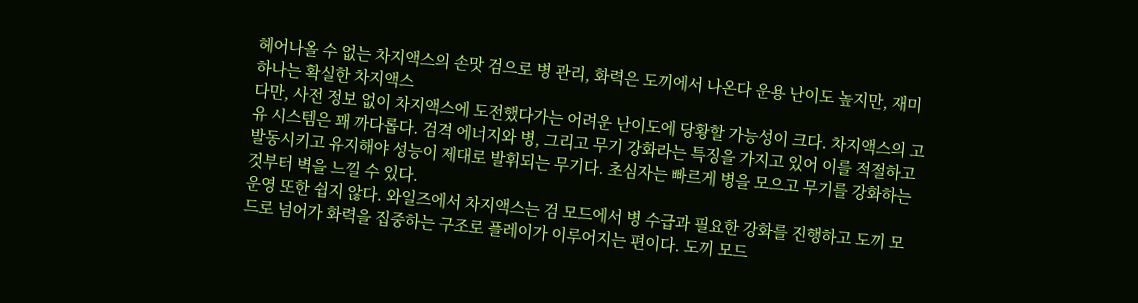헤어나올 수 없는 차지액스의 손맛 검으로 병 관리, 화력은 도끼에서 나온다 운용 난이도 높지만, 재미 하나는 확실한 차지액스
다만, 사전 정보 없이 차지액스에 도전했다가는 어려운 난이도에 당황할 가능성이 크다. 차지액스의 고유 시스템은 꽤 까다롭다. 검격 에너지와 병, 그리고 무기 강화라는 특징을 가지고 있어 이를 적절하고 발동시키고 유지해야 성능이 제대로 발휘되는 무기다. 초심자는 빠르게 병을 모으고 무기를 강화하는 것부터 벽을 느낄 수 있다.
운영 또한 쉽지 않다. 와일즈에서 차지액스는 검 모드에서 병 수급과 필요한 강화를 진행하고 도끼 모드로 넘어가 화력을 집중하는 구조로 플레이가 이루어지는 편이다. 도끼 모드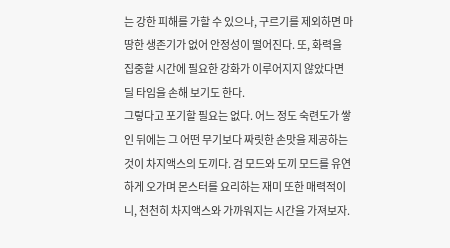는 강한 피해를 가할 수 있으나, 구르기를 제외하면 마땅한 생존기가 없어 안정성이 떨어진다. 또, 화력을 집중할 시간에 필요한 강화가 이루어지지 않았다면 딜 타임을 손해 보기도 한다.
그렇다고 포기할 필요는 없다. 어느 정도 숙련도가 쌓인 뒤에는 그 어떤 무기보다 짜릿한 손맛을 제공하는 것이 차지액스의 도끼다. 검 모드와 도끼 모드를 유연하게 오가며 몬스터를 요리하는 재미 또한 매력적이니, 천천히 차지액스와 가까워지는 시간을 가져보자.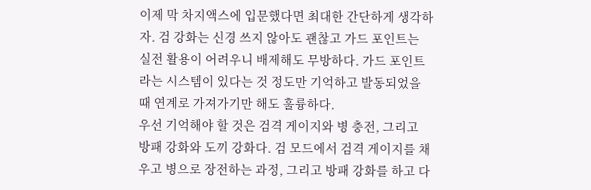이제 막 차지액스에 입문했다면 최대한 간단하게 생각하자. 검 강화는 신경 쓰지 않아도 괜찮고 가드 포인트는 실전 활용이 어려우니 배제해도 무방하다. 가드 포인트라는 시스템이 있다는 것 정도만 기억하고 발동되었을 때 연계로 가져가기만 해도 훌륭하다.
우선 기억해야 할 것은 검격 게이지와 병 충전, 그리고 방패 강화와 도끼 강화다. 검 모드에서 검격 게이지를 채우고 병으로 장전하는 과정, 그리고 방패 강화를 하고 다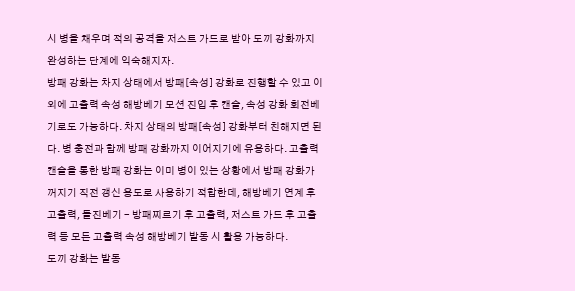시 병을 채우며 적의 공격을 저스트 가드로 받아 도끼 강화까지 완성하는 단계에 익숙해지자.
방패 강화는 차지 상태에서 방패[속성] 강화로 진행할 수 있고 이 외에 고출력 속성 해방베기 모션 진입 후 캔슬, 속성 강화 회전베기로도 가능하다. 차지 상태의 방패[속성] 강화부터 친해지면 된다. 병 충전과 함께 방패 강화까지 이어지기에 유용하다. 고출력 캔슬을 통한 방패 강화는 이미 병이 있는 상황에서 방패 강화가 꺼지기 직전 갱신 용도로 사용하기 적합한데, 해방베기 연계 후 고출력, 돌진베기 - 방패찌르기 후 고출력, 저스트 가드 후 고출력 등 모든 고출력 속성 해방베기 발동 시 활용 가능하다.
도끼 강화는 발동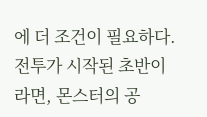에 더 조건이 필요하다. 전투가 시작된 초반이라면, 몬스터의 공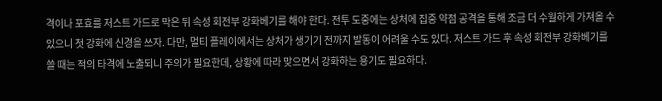격이나 포효를 저스트 가드로 막은 뒤 속성 회전부 강화베기를 해야 한다. 전투 도중에는 상처에 집중 약점 공격을 통해 조금 더 수월하게 가져올 수 있으니 첫 강화에 신경을 쓰자. 다만, 멀티 플레이에서는 상처가 생기기 전까지 발동이 어려울 수도 있다. 저스트 가드 후 속성 회전부 강화베기를 쓸 때는 적의 타격에 노출되니 주의가 필요한데, 상황에 따라 맞으면서 강화하는 용기도 필요하다.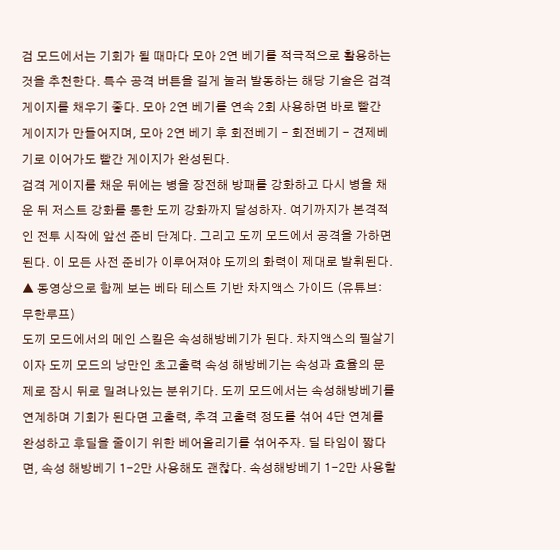검 모드에서는 기회가 될 때마다 모아 2연 베기를 적극적으로 활용하는 것을 추천한다. 특수 공격 버튼을 길게 눌러 발동하는 해당 기술은 검격 게이지를 채우기 좋다. 모아 2연 베기를 연속 2회 사용하면 바로 빨간 게이지가 만들어지며, 모아 2연 베기 후 회전베기 - 회전베기 - 견제베기로 이어가도 빨간 게이지가 완성된다.
검격 게이지를 채운 뒤에는 병을 장전해 방패를 강화하고 다시 병을 채운 뒤 저스트 강화를 통한 도끼 강화까지 달성하자. 여기까지가 본격적인 전투 시작에 앞선 준비 단계다. 그리고 도끼 모드에서 공격을 가하면 된다. 이 모든 사전 준비가 이루어져야 도끼의 화력이 제대로 발휘된다.
▲ 동영상으로 함께 보는 베타 테스트 기반 차지액스 가이드 (유튜브: 무한루프)
도끼 모드에서의 메인 스킬은 속성해방베기가 된다. 차지액스의 필살기이자 도끼 모드의 낭만인 초고출력 속성 해방베기는 속성과 효율의 문제로 잠시 뒤로 밀려나있는 분위기다. 도끼 모드에서는 속성해방베기를 연계하며 기회가 된다면 고출력, 추격 고출력 정도를 섞어 4단 연계를 완성하고 후딜을 줄이기 위한 베어올리기를 섞어주자. 딜 타임이 짧다면, 속성 해방베기 1-2만 사용해도 괜찮다. 속성해방베기 1-2만 사용할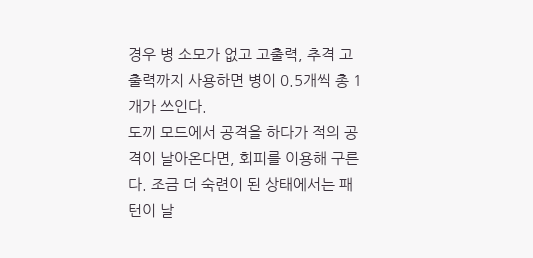경우 병 소모가 없고 고출력, 추격 고출력까지 사용하면 병이 0.5개씩 총 1개가 쓰인다.
도끼 모드에서 공격을 하다가 적의 공격이 날아온다면, 회피를 이용해 구른다. 조금 더 숙련이 된 상태에서는 패턴이 날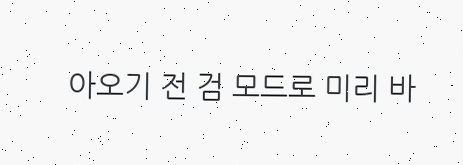아오기 전 검 모드로 미리 바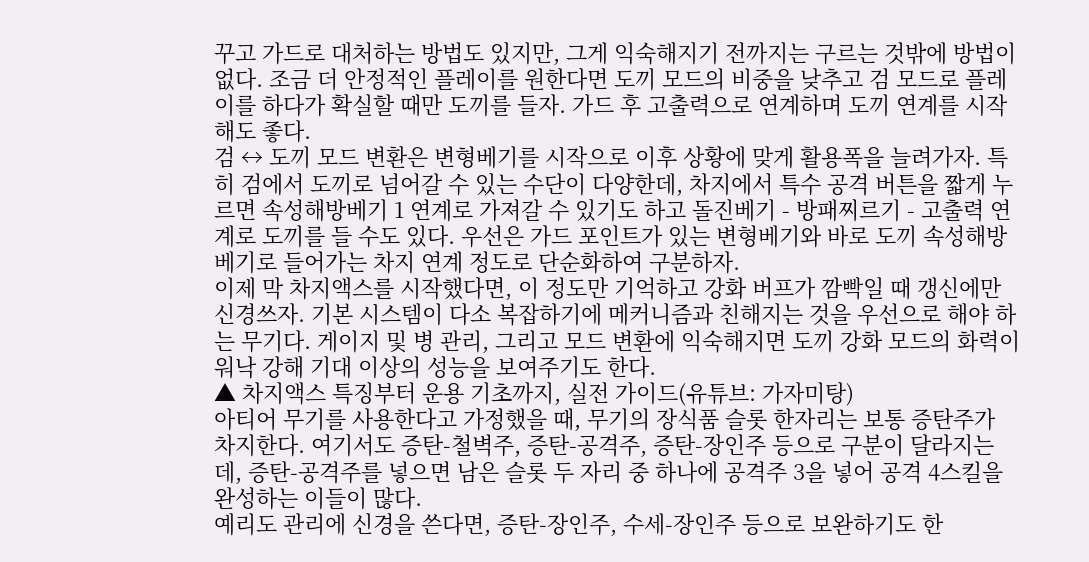꾸고 가드로 대처하는 방법도 있지만, 그게 익숙해지기 전까지는 구르는 것밖에 방법이 없다. 조금 더 안정적인 플레이를 원한다면 도끼 모드의 비중을 낮추고 검 모드로 플레이를 하다가 확실할 때만 도끼를 들자. 가드 후 고출력으로 연계하며 도끼 연계를 시작해도 좋다.
검 ↔ 도끼 모드 변환은 변형베기를 시작으로 이후 상황에 맞게 활용폭을 늘려가자. 특히 검에서 도끼로 넘어갈 수 있는 수단이 다양한데, 차지에서 특수 공격 버튼을 짧게 누르면 속성해방베기 1 연계로 가져갈 수 있기도 하고 돌진베기 - 방패찌르기 - 고출력 연계로 도끼를 들 수도 있다. 우선은 가드 포인트가 있는 변형베기와 바로 도끼 속성해방베기로 들어가는 차지 연계 정도로 단순화하여 구분하자.
이제 막 차지액스를 시작했다면, 이 정도만 기억하고 강화 버프가 깜빡일 때 갱신에만 신경쓰자. 기본 시스템이 다소 복잡하기에 메커니즘과 친해지는 것을 우선으로 해야 하는 무기다. 게이지 및 병 관리, 그리고 모드 변환에 익숙해지면 도끼 강화 모드의 화력이 워낙 강해 기대 이상의 성능을 보여주기도 한다.
▲ 차지액스 특징부터 운용 기초까지, 실전 가이드(유튜브: 가자미탕)
아티어 무기를 사용한다고 가정했을 때, 무기의 장식품 슬롯 한자리는 보통 증탄주가 차지한다. 여기서도 증탄-철벽주, 증탄-공격주, 증탄-장인주 등으로 구분이 달라지는데, 증탄-공격주를 넣으면 남은 슬롯 두 자리 중 하나에 공격주 3을 넣어 공격 4스킬을 완성하는 이들이 많다.
예리도 관리에 신경을 쓴다면, 증탄-장인주, 수세-장인주 등으로 보완하기도 한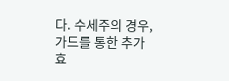다. 수세주의 경우, 가드를 통한 추가 효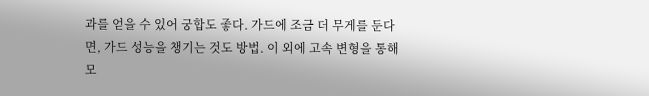과를 얻을 수 있어 궁합도 좋다. 가드에 조금 더 무게를 둔다면, 가드 성능을 챙기는 것도 방법. 이 외에 고속 변형을 통해 모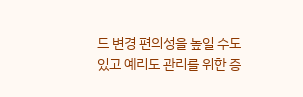드 변경 편의성을 높일 수도 있고 예리도 관리를 위한 증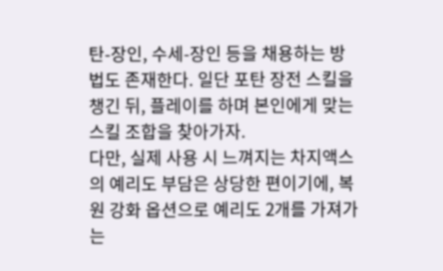탄-장인, 수세-장인 등을 채용하는 방법도 존재한다. 일단 포탄 장전 스킬을 챙긴 뒤, 플레이를 하며 본인에게 맞는 스킬 조합을 찾아가자.
다만, 실제 사용 시 느껴지는 차지액스의 예리도 부담은 상당한 편이기에, 복원 강화 옵션으로 예리도 2개를 가져가는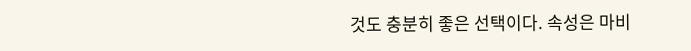것도 충분히 좋은 선택이다. 속성은 마비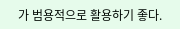가 범용적으로 활용하기 좋다.